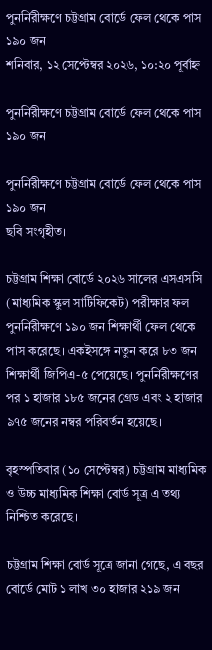পুনর্নিরীক্ষণে চট্টগ্রাম বোর্ডে ফেল থেকে পাস ১৯০ জন
শনিবার, ১২ সেপ্টেম্বর ২০২৬, ১০:২০ পূর্বাহ্ন

পুনর্নিরীক্ষণে চট্টগ্রাম বোর্ডে ফেল থেকে পাস ১৯০ জন

পুনর্নিরীক্ষণে চট্টগ্রাম বোর্ডে ফেল থেকে পাস ১৯০ জন
ছবি সংগৃহীত।

চট্টগ্রাম শিক্ষা বোর্ডে ২০২৬ সালের এসএসসি (মাধ্যমিক স্কুল সার্টিফিকেট) পরীক্ষার ফল পুনর্নিরীক্ষণে ১৯০ জন শিক্ষার্থী ফেল থেকে পাস করেছে। একইসঙ্গে নতুন করে ৮৩ জন শিক্ষার্থী জিপিএ-৫ পেয়েছে। পুনর্নিরীক্ষণের পর ১ হাজার ১৮৫ জনের গ্রেড এবং ২ হাজার ৯৭৫ জনের নম্বর পরিবর্তন হয়েছে।

বৃহস্পতিবার (১০ সেপ্টেম্বর) চট্টগ্রাম মাধ্যমিক ও উচ্চ মাধ্যমিক শিক্ষা বোর্ড সূত্র এ তথ্য নিশ্চিত করেছে।

চট্টগ্রাম শিক্ষা বোর্ড সূত্রে জানা গেছে, এ বছর বোর্ডে মোট ১ লাখ ৩০ হাজার ২১৯ জন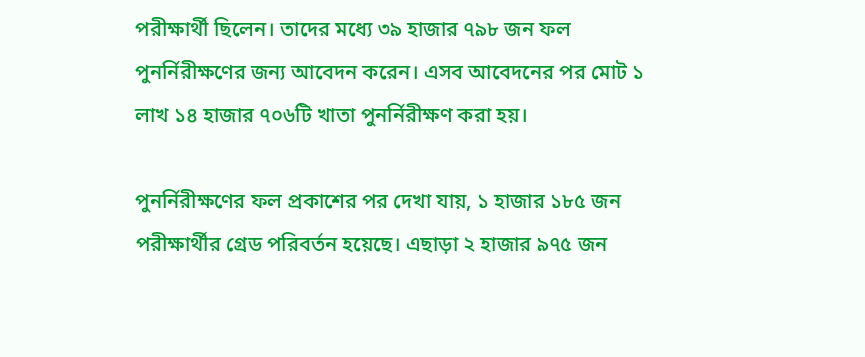পরীক্ষার্থী ছিলেন। তাদের মধ্যে ৩৯ হাজার ৭৯৮ জন ফল পুনর্নিরীক্ষণের জন্য আবেদন করেন। এসব আবেদনের পর মোট ১ লাখ ১৪ হাজার ৭০৬টি খাতা পুনর্নিরীক্ষণ করা হয়।

পুনর্নিরীক্ষণের ফল প্রকাশের পর দেখা যায়, ১ হাজার ১৮৫ জন পরীক্ষার্থীর গ্রেড পরিবর্তন হয়েছে। এছাড়া ২ হাজার ৯৭৫ জন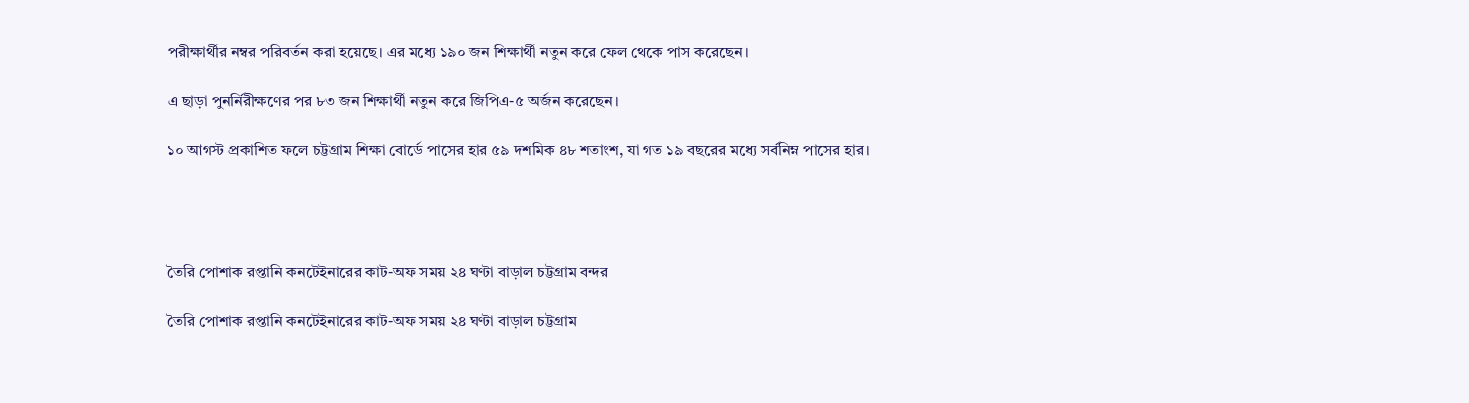পরীক্ষার্থীর নম্বর পরিবর্তন করা হয়েছে। এর মধ্যে ১৯০ জন শিক্ষার্থী নতুন করে ফেল থেকে পাস করেছেন।

এ ছাড়া পুনর্নিরীক্ষণের পর ৮৩ জন শিক্ষার্থী নতুন করে জিপিএ-৫ অর্জন করেছেন।

১০ আগস্ট প্রকাশিত ফলে চট্টগ্রাম শিক্ষা বোর্ডে পাসের হার ৫৯ দশমিক ৪৮ শতাংশ, যা গত ১৯ বছরের মধ্যে সর্বনিম্ন পাসের হার।




তৈরি পোশাক রপ্তানি কনটেইনারের কাট-অফ সময় ২৪ ঘণ্টা বাড়াল চট্টগ্রাম বন্দর

তৈরি পোশাক রপ্তানি কনটেইনারের কাট-অফ সময় ২৪ ঘণ্টা বাড়াল চট্টগ্রাম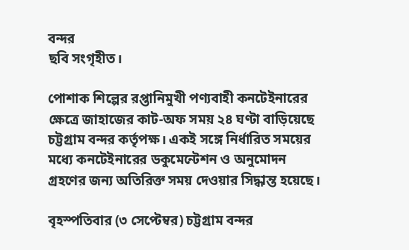বন্দর
ছবি সংগৃহীত।

পোশাক শিল্পের রপ্তানিমুখী পণ্যবাহী কনটেইনারের ক্ষেত্রে জাহাজের কাট-অফ সময় ২৪ ঘণ্টা বাড়িয়েছে চট্টগ্রাম বন্দর কর্তৃপক্ষ। একই সঙ্গে নির্ধারিত সময়ের মধ্যে কনটেইনারের ডকুমেন্টেশন ও অনুমোদন গ্রহণের জন্য অতিরিক্ত সময় দেওয়ার সিদ্ধান্ত হয়েছে।

বৃহস্পতিবার (৩ সেপ্টেম্বর) চট্টগ্রাম বন্দর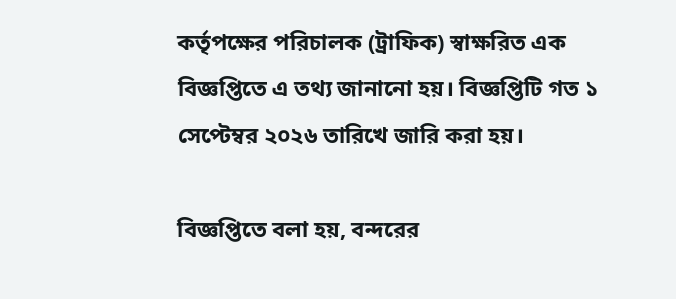কর্তৃপক্ষের পরিচালক (ট্রাফিক) স্বাক্ষরিত এক বিজ্ঞপ্তিতে এ তথ্য জানানো হয়। বিজ্ঞপ্তিটি গত ১ সেপ্টেম্বর ২০২৬ তারিখে জারি করা হয়।

বিজ্ঞপ্তিতে বলা হয়, বন্দরের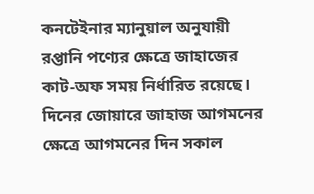কনটেইনার ম্যানুয়াল অনুযায়ী রপ্তানি পণ্যের ক্ষেত্রে জাহাজের কাট-অফ সময় নির্ধারিত রয়েছে। দিনের জোয়ারে জাহাজ আগমনের ক্ষেত্রে আগমনের দিন সকাল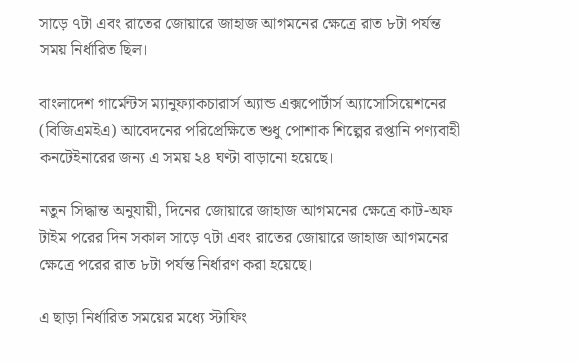সাড়ে ৭টা এবং রাতের জোয়ারে জাহাজ আগমনের ক্ষেত্রে রাত ৮টা পর্যন্ত সময় নির্ধারিত ছিল।

বাংলাদেশ গার্মেন্টস ম্যানুফ্যাকচারার্স অ্যান্ড এক্সপোর্টার্স অ্যাসোসিয়েশনের (বিজিএমইএ) আবেদনের পরিপ্রেক্ষিতে শুধু পোশাক শিল্পের রপ্তানি পণ্যবাহী কনটেইনারের জন্য এ সময় ২৪ ঘণ্টা বাড়ানো হয়েছে।

নতুন সিদ্ধান্ত অনুযায়ী, দিনের জোয়ারে জাহাজ আগমনের ক্ষেত্রে কাট-অফ টাইম পরের দিন সকাল সাড়ে ৭টা এবং রাতের জোয়ারে জাহাজ আগমনের ক্ষেত্রে পরের রাত ৮টা পর্যন্ত নির্ধারণ করা হয়েছে।

এ ছাড়া নির্ধারিত সময়ের মধ্যে স্টাফিং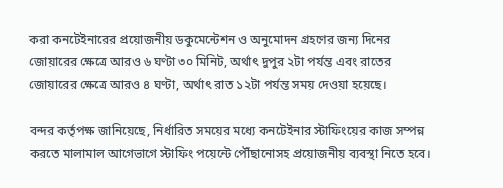করা কনটেইনারের প্রয়োজনীয় ডকুমেন্টেশন ও অনুমোদন গ্রহণের জন্য দিনের জোয়ারের ক্ষেত্রে আরও ৬ ঘণ্টা ৩০ মিনিট, অর্থাৎ দুপুর ২টা পর্যন্ত এবং রাতের জোয়ারের ক্ষেত্রে আরও ৪ ঘণ্টা, অর্থাৎ রাত ১২টা পর্যন্ত সময় দেওয়া হয়েছে।

বন্দর কর্তৃপক্ষ জানিয়েছে, নির্ধারিত সময়ের মধ্যে কনটেইনার স্টাফিংয়ের কাজ সম্পন্ন করতে মালামাল আগেভাগে স্টাফিং পয়েন্টে পৌঁছানোসহ প্রয়োজনীয় ব্যবস্থা নিতে হবে।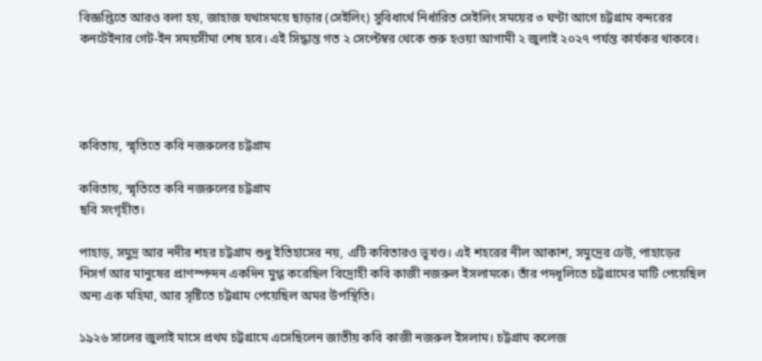বিজ্ঞপ্তিতে আরও বলা হয়, জাহাজ যথাসময়ে ছাড়ার (সেইলিং) সুবিধার্থে নির্ধারিত সেইলিং সময়ের ৩ ঘণ্টা আগে চট্টগ্রাম বন্দরের কনটেইনার গেট-ইন সময়সীমা শেষ হবে। এই সিদ্ধান্ত গত ২ সেপ্টেম্বর থেকে শুরু হওয়া আগামী ২ জুলাই ২০২৭ পর্যন্ত কার্যকর থাকবে।




কবিতায়, স্মৃতিতে কবি নজরুলের চট্টগ্রাম

কবিতায়, স্মৃতিতে কবি নজরুলের চট্টগ্রাম
ছবি সংগৃহীত।

পাহাড়, সমুদ্র আর নদীর শহর চট্টগ্রাম শুধু ইতিহাসের নয়, এটি কবিতারও ভূখণ্ড। এই শহরের নীল আকাশ, সমুদ্রের ঢেউ, পাহাড়ের নিসর্গ আর মানুষের প্রাণস্পন্দন একদিন মুগ্ধ করেছিল বিদ্রোহী কবি কাজী নজরুল ইসলামকে। তাঁর পদধূলিতে চট্টগ্রামের মাটি পেয়েছিল অন্য এক মহিমা, আর সৃষ্টিতে চট্টগ্রাম পেয়েছিল অমর উপস্থিতি।

১৯২৬ সালের জুলাই মাসে প্রথম চট্টগ্রামে এসেছিলেন জাতীয় কবি কাজী নজরুল ইসলাম। চট্টগ্রাম কলেজ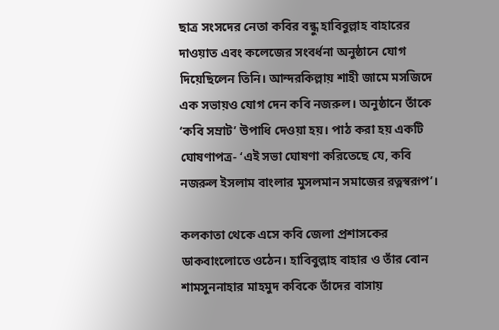ছাত্র সংসদের নেতা কবির বন্ধু হাবিবুল্লাহ বাহারের দাওয়াত এবং কলেজের সংবর্ধনা অনুষ্ঠানে যোগ দিয়েছিলেন তিনি। আন্দরকিল্লায় শাহী জামে মসজিদে এক সভায়ও যোগ দেন কবি নজরুল। অনুষ্ঠানে তাঁকে ‘কবি সম্রাট’ উপাধি দেওয়া হয়। পাঠ করা হয় একটি ঘোষণাপত্র- ‘এই সভা ঘোষণা করিতেছে যে, কবি নজরুল ইসলাম বাংলার মুসলমান সমাজের রত্নস্বরূপ’।

কলকাতা থেকে এসে কবি জেলা প্রশাসকের ডাকবাংলোতে ওঠেন। হাবিবুল্লাহ বাহার ও তাঁর বোন শামসুননাহার মাহমুদ কবিকে তাঁদের বাসায়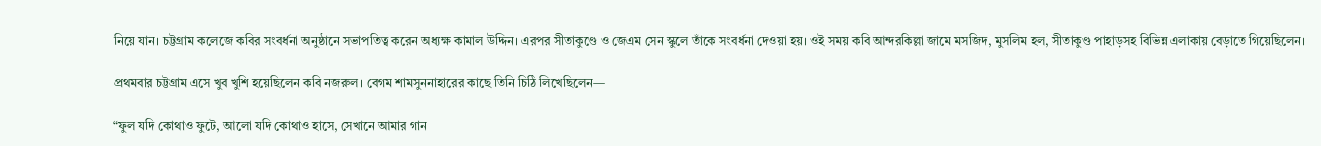নিয়ে যান। চট্টগ্রাম কলেজে কবির সংবর্ধনা অনুষ্ঠানে সভাপতিত্ব করেন অধ্যক্ষ কামাল উদ্দিন। এরপর সীতাকুণ্ডে ও জেএম সেন স্কুলে তাঁকে সংবর্ধনা দেওয়া হয়। ওই সময় কবি আন্দরকিল্লা জামে মসজিদ, মুসলিম হল, সীতাকুণ্ড পাহাড়সহ বিভিন্ন এলাকায় বেড়াতে গিয়েছিলেন।

প্রথমবার চট্টগ্রাম এসে খুব খুশি হয়েছিলেন কবি নজরুল। বেগম শামসুননাহারের কাছে তিনি চিঠি লিখেছিলেন—

“ফুল যদি কোথাও ফুটে, আলো যদি কোথাও হাসে, সেখানে আমার গান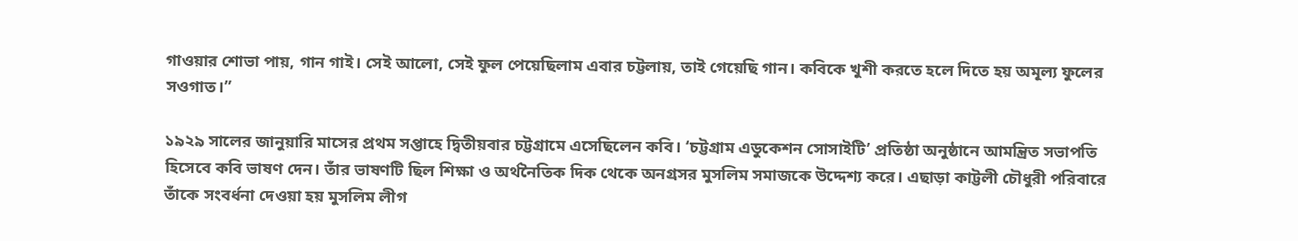গাওয়ার শোভা পায়, গান গাই। সেই আলো, সেই ফুল পেয়েছিলাম এবার চট্টলায়, তাই গেয়েছি গান। কবিকে খুশী করতে হলে দিতে হয় অমূল্য ফুলের সওগাত।”

১৯২৯ সালের জানুয়ারি মাসের প্রথম সপ্তাহে দ্বিতীয়বার চট্টগ্রামে এসেছিলেন কবি। ‘চট্টগ্রাম এডুকেশন সোসাইটি’ প্রতিষ্ঠা অনুষ্ঠানে আমন্ত্রিত সভাপতি হিসেবে কবি ভাষণ দেন। তাঁর ভাষণটি ছিল শিক্ষা ও অর্থনৈতিক দিক থেকে অনগ্রসর মুসলিম সমাজকে উদ্দেশ্য করে। এছাড়া কাট্টলী চৌধুরী পরিবারে তাঁকে সংবর্ধনা দেওয়া হয় মুসলিম লীগ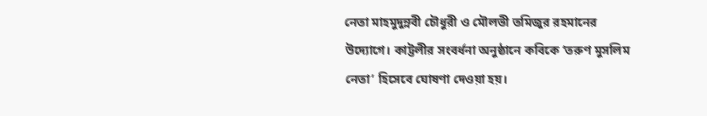নেতা মাহমুদুন্নবী চৌধুরী ও মৌলভী তমিজুর রহমানের উদ্যোগে। কাট্টলীর সংবর্ধনা অনুষ্ঠানে কবিকে ‘তরুণ মুসলিম নেতা’ হিসেবে ঘোষণা দেওয়া হয়।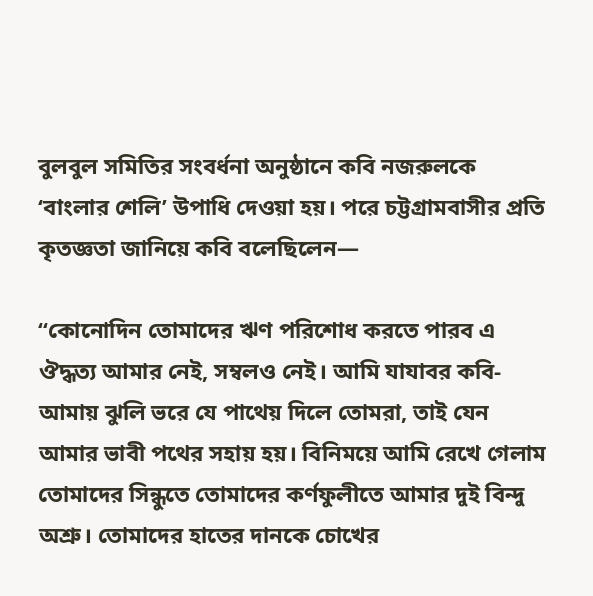বুলবুল সমিতির সংবর্ধনা অনুষ্ঠানে কবি নজরুলকে ‘বাংলার শেলি’ উপাধি দেওয়া হয়। পরে চট্টগ্রামবাসীর প্রতি কৃতজ্ঞতা জানিয়ে কবি বলেছিলেন—

“কোনোদিন তোমাদের ঋণ পরিশোধ করতে পারব এ ঔদ্ধত্য আমার নেই, সম্বলও নেই। আমি যাযাবর কবি-আমায় ঝুলি ভরে যে পাথেয় দিলে তোমরা, তাই যেন আমার ভাবী পথের সহায় হয়। বিনিময়ে আমি রেখে গেলাম তোমাদের সিন্ধুতে তোমাদের কর্ণফুলীতে আমার দুই বিন্দু অশ্রু। তোমাদের হাতের দানকে চোখের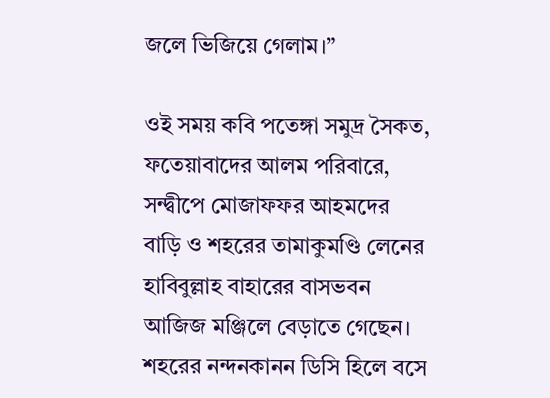জলে ভিজিয়ে গেলাম।”

ওই সময় কবি পতেঙ্গা সমুদ্র সৈকত, ফতেয়াবাদের আলম পরিবারে, সন্দ্বীপে মোজাফফর আহমদের বাড়ি ও শহরের তামাকুমণ্ডি লেনের হাবিবুল্লাহ বাহারের বাসভবন আজিজ মঞ্জিলে বেড়াতে গেছেন। শহরের নন্দনকানন ডিসি হিলে বসে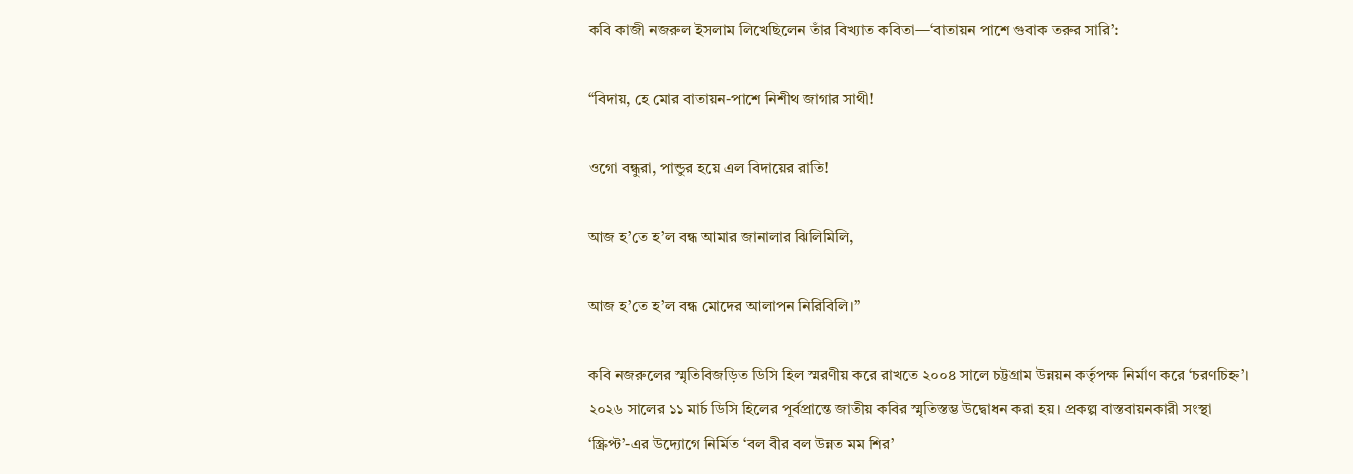কবি কাজী নজরুল ইসলাম লিখেছিলেন তাঁর বিখ্যাত কবিতা—‘বাতায়ন পাশে গুবাক তরুর সারি’:

“বিদায়, হে মোর বাতায়ন-পাশে নিশীথ জাগার সাথী!

ওগো বন্ধুরা, পান্ডুর হয়ে এল বিদায়ের রাতি!

আজ হ’তে হ’ল বন্ধ আমার জানালার ঝিলিমিলি,

আজ হ’তে হ’ল বন্ধ মোদের আলাপন নিরিবিলি।”

কবি নজরুলের স্মৃতিবিজড়িত ডিসি হিল স্মরণীয় করে রাখতে ২০০৪ সালে চট্টগ্রাম উন্নয়ন কর্তৃপক্ষ নির্মাণ করে ‘চরণচিহ্ন’। ২০২৬ সালের ১১ মার্চ ডিসি হিলের পূর্বপ্রান্তে জাতীয় কবির স্মৃতিস্তম্ভ উদ্বোধন করা হয়। প্রকল্প বাস্তবায়নকারী সংস্থা ‘স্ক্রিপ্ট’-এর উদ্যোগে নির্মিত ‘বল বীর বল উন্নত মম শির’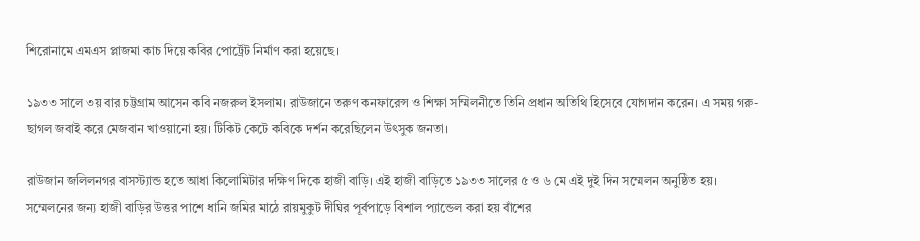শিরোনামে এমএস প্লাজমা কাচ দিয়ে কবির পোর্ট্রেট নির্মাণ করা হয়েছে।

১৯৩৩ সালে ৩য় বার চট্টগ্রাম আসেন কবি নজরুল ইসলাম। রাউজানে তরুণ কনফারেন্স ও শিক্ষা সম্মিলনীতে তিনি প্রধান অতিথি হিসেবে যোগদান করেন। এ সময় গরু-ছাগল জবাই করে মেজবান খাওয়ানো হয়। টিকিট কেটে কবিকে দর্শন করেছিলেন উৎসুক জনতা।

রাউজান জলিলনগর বাসস্ট্যান্ড হতে আধা কিলোমিটার দক্ষিণ দিকে হাজী বাড়ি। এই হাজী বাড়িতে ১৯৩৩ সালের ৫ ও ৬ মে এই দুই দিন সম্মেলন অনুষ্ঠিত হয়। সম্মেলনের জন্য হাজী বাড়ির উত্তর পাশে ধানি জমির মাঠে রায়মুকুট দীঘির পূর্বপাড়ে বিশাল প্যান্ডেল করা হয় বাঁশের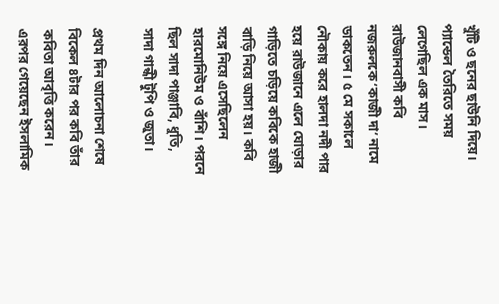খুঁটি ও ছনের ছাউনি দিয়ে। প্যান্ডেল তৈরিতে সময় লেগেছিল এক মাস। রাউজানবাসী কবি নজরুলকে ‘কাজী দা’ নামে ডাকতেন। ৫ মে সকালে নৌকায় করে হালদা নদী পার হয়ে রাউজানে এলে ঘোড়ার গাড়িতে চড়িয়ে কবিকে হাজী বাড়ি নিয়ে আসা হয়। কবি সঙ্গে নিয়ে এসেছিলেন হারমোনিউম ও বাঁশি। পরনে ছিল সাদা পাঞ্জাবি, ধুতি, সাদা গান্ধী টুপি ও জুতা।

প্রথম দিন আলোচনা শেষে বিকেল ৪টার পর কবি তাঁর কবিতা আবৃত্তি করেন। এরপর গেয়েছেন ইসলামিক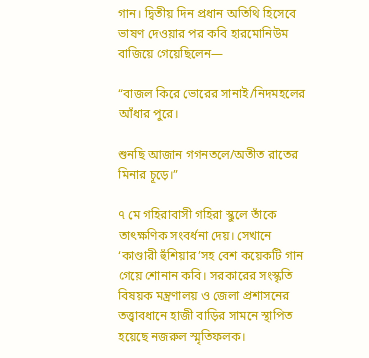গান। দ্বিতীয় দিন প্রধান অতিথি হিসেবে ভাষণ দেওয়ার পর কবি হারমোনিউম বাজিয়ে গেয়েছিলেন—

“বাজল কিরে ভোরের সানাই/নিদমহলের আঁধার পুরে।

শুনছি আজান গগনতলে/অতীত রাতের মিনার চূড়ে।”

৭ মে গহিরাবাসী গহিরা স্কুলে তাঁকে তাৎক্ষণিক সংবর্ধনা দেয়। সেখানে ‘কাণ্ডারী হুঁশিয়ার’সহ বেশ কয়েকটি গান গেয়ে শোনান কবি। সরকারের সংস্কৃতি বিষয়ক মন্ত্রণালয় ও জেলা প্রশাসনের তত্ত্বাবধানে হাজী বাড়ির সামনে স্থাপিত হয়েছে নজরুল স্মৃতিফলক।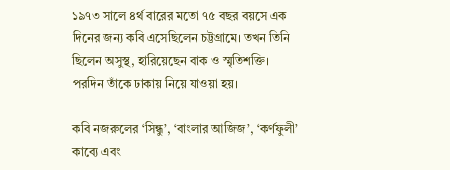১৯৭৩ সালে ৪র্থ বারের মতো ৭৫ বছর বয়সে এক দিনের জন্য কবি এসেছিলেন চট্টগ্রামে। তখন তিনি ছিলেন অসুস্থ, হারিয়েছেন বাক ও স্মৃতিশক্তি। পরদিন তাঁকে ঢাকায় নিয়ে যাওয়া হয়।

কবি নজরুলের ‘সিন্ধু’, ‘বাংলার আজিজ’, ‘কর্ণফুলী’ কাব্যে এবং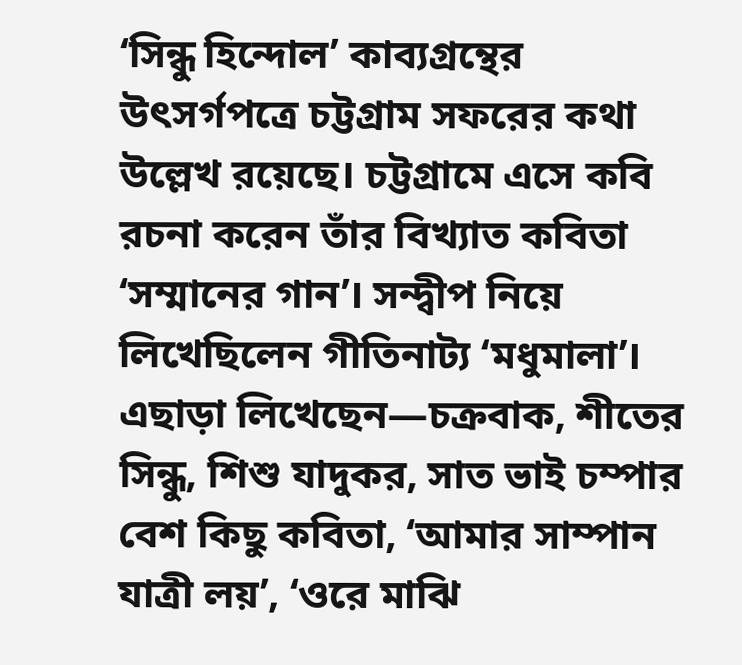‘সিন্ধু হিন্দোল’ কাব্যগ্রন্থের উৎসর্গপত্রে চট্টগ্রাম সফরের কথা উল্লেখ রয়েছে। চট্টগ্রামে এসে কবি রচনা করেন তাঁর বিখ্যাত কবিতা ‘সম্মানের গান’। সন্দ্বীপ নিয়ে লিখেছিলেন গীতিনাট্য ‘মধুমালা’। এছাড়া লিখেছেন—চক্রবাক, শীতের সিন্ধু, শিশু যাদুকর, সাত ভাই চম্পার বেশ কিছু কবিতা, ‘আমার সাম্পান যাত্রী লয়’, ‘ওরে মাঝি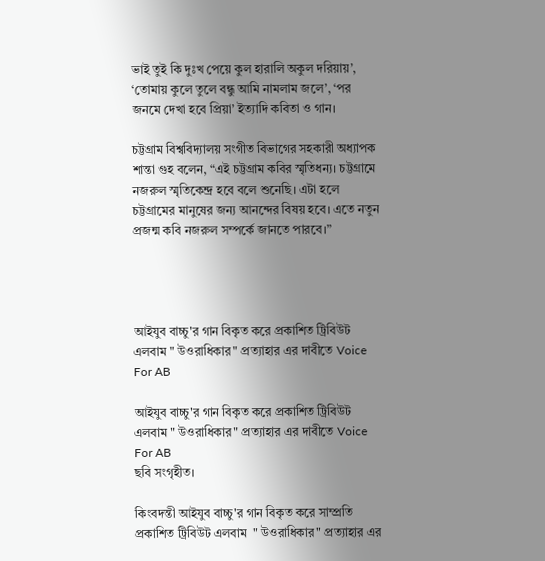ভাই তুই কি দুঃখ পেয়ে কুল হারালি অকুল দরিয়ায়’, ‘তোমায় কুলে তুলে বন্ধু আমি নামলাম জলে’, ‘পর জনমে দেখা হবে প্রিয়া’ ইত্যাদি কবিতা ও গান।

চট্টগ্রাম বিশ্ববিদ্যালয় সংগীত বিভাগের সহকারী অধ্যাপক শান্তা গুহ বলেন, “এই চট্টগ্রাম কবির স্মৃতিধন্য। চট্টগ্রামে নজরুল স্মৃতিকেন্দ্র হবে বলে শুনেছি। এটা হলে চট্টগ্রামের মানুষের জন্য আনন্দের বিষয় হবে। এতে নতুন প্রজন্ম কবি নজরুল সম্পর্কে জানতে পারবে।”




আইযুব বাচ্চু'র গান বিকৃত করে প্রকাশিত ট্রিবিউট এলবাম " উওরাধিকার" প্রত্যাহার এর দাবীতে Voice For AB

আইযুব বাচ্চু'র গান বিকৃত করে প্রকাশিত ট্রিবিউট এলবাম " উওরাধিকার" প্রত্যাহার এর দাবীতে Voice For AB
ছবি সংগৃহীত।

কিংবদন্তী আইযুব বাচ্চু'র গান বিকৃত করে সাম্প্রতি প্রকাশিত ট্রিবিউট এলবাম  " উওরাধিকার" প্রত্যাহার এর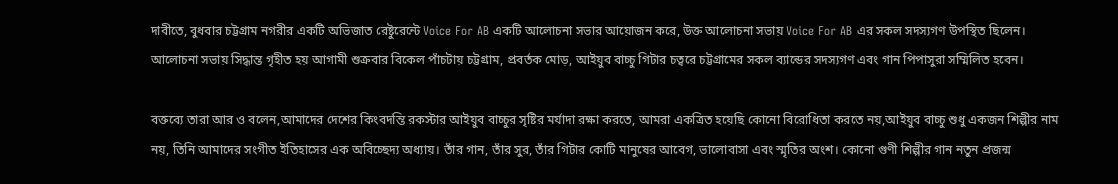দাবীতে, বুধবার চট্টগ্রাম নগরীর একটি অভিজাত রেষ্টুরেন্টে Voice For AB একটি আলোচনা সভার আয়োজন করে, উক্ত আলোচনা সভায় Voice For AB এর সকল সদস্যগণ উপস্থিত ছিলেন। আলোচনা সভায় সিদ্ধান্ত গৃহীত হয় আগামী শুক্রবার বিকেল পাঁচটায় চট্টগ্রাম, প্রবর্তক মোড়, আইয়ুব বাচ্চু গিটার চত্বরে চট্টগ্রামের সকল ব্যান্ডের সদস্যগণ এবং গান পিপাসুরা সম্মিলিত হবেন।

বক্তব্যে তারা আর ও বলেন,আমাদের দেশের কিংবদন্তি রকস্টার আইয়ুব বাচ্চুর সৃষ্টির মর্যাদা রক্ষা করতে, আমরা একত্রিত হয়েছি কোনো বিরোধিতা করতে নয়,আইয়ুব বাচ্চু শুধু একজন শিল্পীর নাম নয়, তিনি আমাদের সংগীত ইতিহাসের এক অবিচ্ছেদ্য অধ্যায়। তাঁর গান, তাঁর সুর, তাঁর গিটার কোটি মানুষের আবেগ, ভালোবাসা এবং স্মৃতির অংশ। কোনো গুণী শিল্পীর গান নতুন প্রজন্ম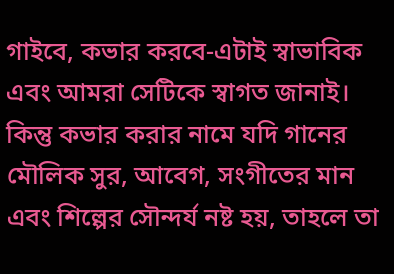গাইবে, কভার করবে-এটাই স্বাভাবিক এবং আমরা সেটিকে স্বাগত জানাই। কিন্তু কভার করার নামে যদি গানের মৌলিক সুর, আবেগ, সংগীতের মান এবং শিল্পের সৌন্দর্য নষ্ট হয়, তাহলে তা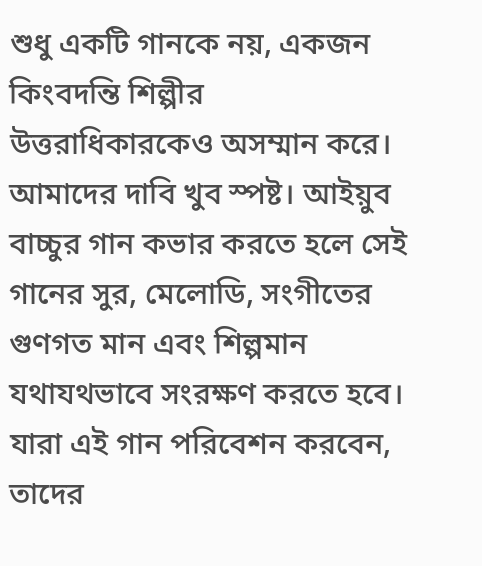শুধু একটি গানকে নয়, একজন কিংবদন্তি শিল্পীর উত্তরাধিকারকেও অসম্মান করে। আমাদের দাবি খুব স্পষ্ট। আইয়ুব বাচ্চুর গান কভার করতে হলে সেই গানের সুর, মেলোডি, সংগীতের গুণগত মান এবং শিল্পমান যথাযথভাবে সংরক্ষণ করতে হবে। যারা এই গান পরিবেশন করবেন, তাদের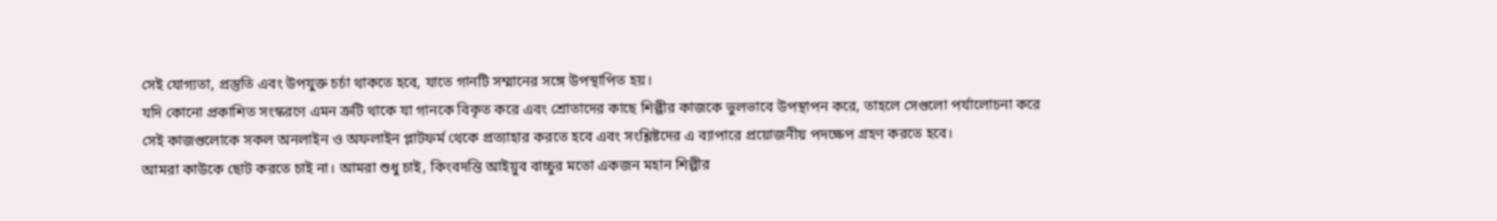সেই যোগ্যতা, প্রস্তুতি এবং উপযুক্ত চর্চা থাকতে হবে, যাতে গানটি সম্মানের সঙ্গে উপস্থাপিত হয়।
যদি কোনো প্রকাশিত সংস্করণে এমন ত্রুটি থাকে যা গানকে বিকৃত করে এবং শ্রোতাদের কাছে শিল্পীর কাজকে ভুলভাবে উপস্থাপন করে, তাহলে সেগুলো পর্যালোচনা করে সেই কাজগুলোকে সকল অনলাইন ও অফলাইন প্লাটফর্ম থেকে প্রত্যাহার করতে হবে এবং সংশ্লিষ্টদের এ ব্যাপারে প্রয়োজনীয় পদক্ষেপ গ্রহণ করতে হবে।
আমরা কাউকে ছোট করতে চাই না। আমরা শুধু চাই, কিংবদন্তি আইয়ুব বাচ্চুর মতো একজন মহান শিল্পীর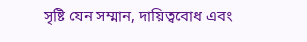সৃষ্টি যেন সম্মান, দায়িত্ববোধ এবং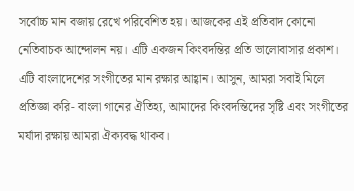সর্বোচ্চ মান বজায় রেখে পরিবেশিত হয়। আজকের এই প্রতিবাদ কোনো নেতিবাচক আন্দোলন নয়। এটি একজন কিংবদন্তির প্রতি ভালোবাসার প্রকাশ। এটি বাংলাদেশের সংগীতের মান রক্ষার আহ্বান। আসুন, আমরা সবাই মিলে প্রতিজ্ঞা করি- বাংলা গানের ঐতিহ্য, আমাদের কিংবদন্তিদের সৃষ্টি এবং সংগীতের মর্যাদা রক্ষায় আমরা ঐক্যবদ্ধ থাকব।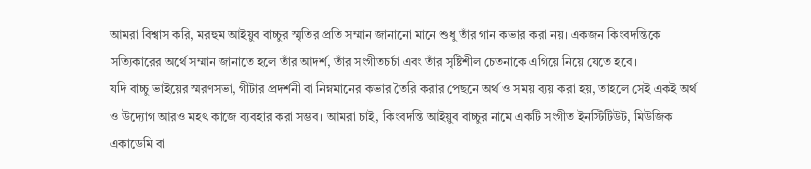আমরা বিশ্বাস করি, মরহুম আইয়ুব বাচ্চুর স্মৃতির প্রতি সম্মান জানানো মানে শুধু তাঁর গান কভার করা নয়। একজন কিংবদন্তিকে সত্যিকারের অর্থে সম্মান জানাতে হলে তাঁর আদর্শ, তাঁর সংগীতচর্চা এবং তাঁর সৃষ্টিশীল চেতনাকে এগিয়ে নিয়ে যেতে হবে।
যদি বাচ্চু ভাইয়ের স্মরণসভা, গীটার প্রদর্শনী বা নিম্নমানের কভার তৈরি করার পেছনে অর্থ ও সময় ব্যয় করা হয়, তাহলে সেই একই অর্থ ও উদ্যোগ আরও মহৎ কাজে ব্যবহার করা সম্ভব। আমরা চাই, কিংবদন্তি আইয়ুব বাচ্চুর নামে একটি সংগীত ইনস্টিটিউট, মিউজিক একাডেমি বা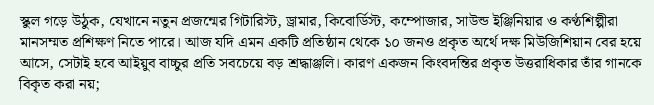স্কুল গড়ে উঠুক, যেখানে নতুন প্রজন্মের গিটারিস্ট, ড্রামার, কিবোর্ডিস্ট, কম্পোজার, সাউন্ড ইঞ্জিনিয়ার ও কণ্ঠশিল্পীরা মানসম্মত প্রশিক্ষণ নিতে পারে। আজ যদি এমন একটি প্রতিষ্ঠান থেকে ১০ জনও প্রকৃত অর্থে দক্ষ মিউজিশিয়ান বের হয়ে আসে, সেটাই হবে আইয়ুব বাচ্চুর প্রতি সবচেয়ে বড় শ্রদ্ধাঞ্জলি। কারণ একজন কিংবদন্তির প্রকৃত উত্তরাধিকার তাঁর গানকে বিকৃত করা নয়;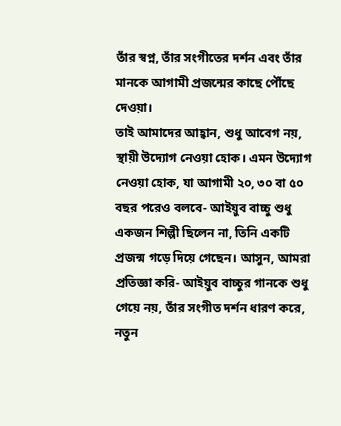তাঁর স্বপ্ন, তাঁর সংগীতের দর্শন এবং তাঁর মানকে আগামী প্রজন্মের কাছে পৌঁছে দেওয়া।
তাই আমাদের আহ্বান, শুধু আবেগ নয়, স্থায়ী উদ্যোগ নেওয়া হোক। এমন উদ্যোগ নেওয়া হোক, যা আগামী ২০, ৩০ বা ৫০ বছর পরেও বলবে- আইয়ুব বাচ্চু শুধু একজন শিল্পী ছিলেন না, তিনি একটি প্রজন্ম গড়ে দিয়ে গেছেন। আসুন, আমরা প্রতিজ্ঞা করি- আইয়ুব বাচ্চুর গানকে শুধু গেয়ে নয়, তাঁর সংগীত দর্শন ধারণ করে, নতুন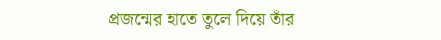প্রজন্মের হাতে তুলে দিয়ে তাঁর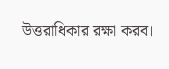উত্তরাধিকার রক্ষা করব।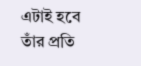এটাই হবে তাঁর প্রতি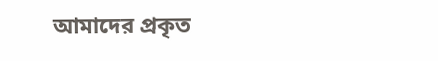আমাদের প্রকৃত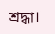শ্রদ্ধা।